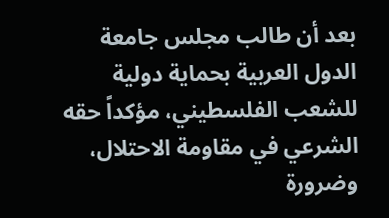بعد أن طالب مجلس جامعة الدول العربية بحماية دولية للشعب الفلسطيني، مؤكداً حقه الشرعي في مقاومة الاحتلال، وضرورة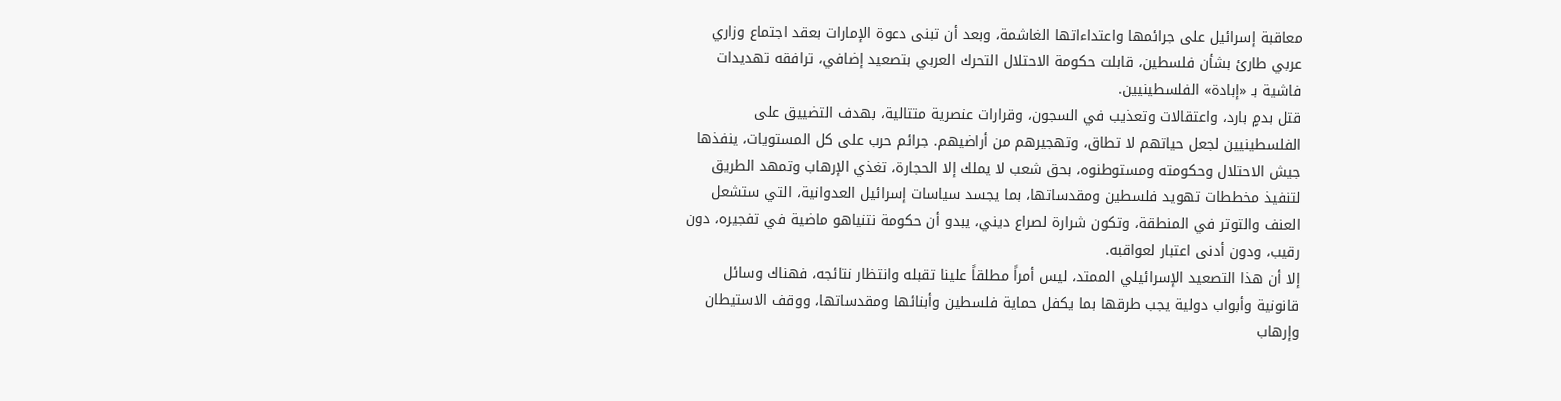معاقبة إسرائيل على جرائمها واعتداءاتها الغاشمة، وبعد أن تبنى دعوة الإمارات بعقد اجتماع وزاري عربي طارئ بشأن فلسطين، قابلت حكومة الاحتلال التحرك العربي بتصعيد إضافي، ترافقه تهديدات فاشية بـ «إبادة» الفلسطينيين.
قتل بدمٍ بارد، واعتقالات وتعذيب في السجون، وقرارات عنصرية متتالية، بهدف التضييق على الفلسطينيين لجعل حياتهم لا تطاق، وتهجيرهم من أراضيهم. جرائم حرب على كل المستويات، ينفذها جيش الاحتلال وحكومته ومستوطنوه، بحق شعب لا يملك إلا الحجارة، تغذي الإرهاب وتمهد الطريق لتنفيذ مخططات تهويد فلسطين ومقدساتها، بما يجسد سياسات إسرائيل العدوانية، التي ستشعل العنف والتوتر في المنطقة، وتكون شرارة لصراع ديني، يبدو أن حكومة نتنياهو ماضية في تفجيره، دون رقيب، ودون أدنى اعتبار لعواقبه.
إلا أن هذا التصعيد الإسرائيلي الممتد، ليس أمراً مطلقاً علينا تقبله وانتظار نتائجه، فهناك وسائل قانونية وأبواب دولية يجب طرقها بما يكفل حماية فلسطين وأبنائها ومقدساتها، ووقف الاستيطان وإرهاب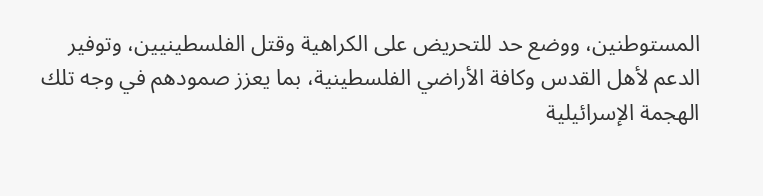المستوطنين، ووضع حد للتحريض على الكراهية وقتل الفلسطينيين، وتوفير الدعم لأهل القدس وكافة الأراضي الفلسطينية، بما يعزز صمودهم في وجه تلك الهجمة الإسرائيلية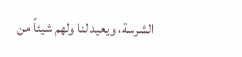الشرسة، ويعيد لنا ولهم شيئاً من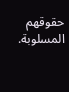حقوقهم المسلوبة.